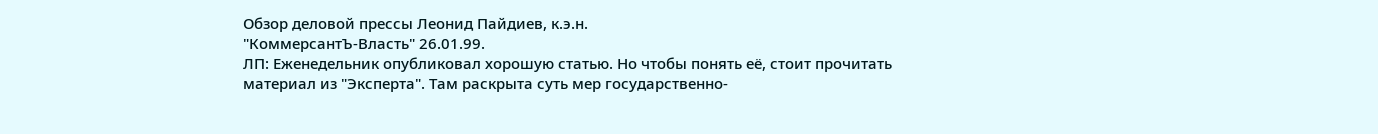Обзор деловой прессы Леонид Пайдиев, к.э.н.
"КоммерсантЪ-Власть" 26.01.99.
ЛП: Еженедельник опубликовал хорошую статью. Но чтобы понять её, стоит прочитать материал из "Эксперта". Там раскрыта суть мер государственно-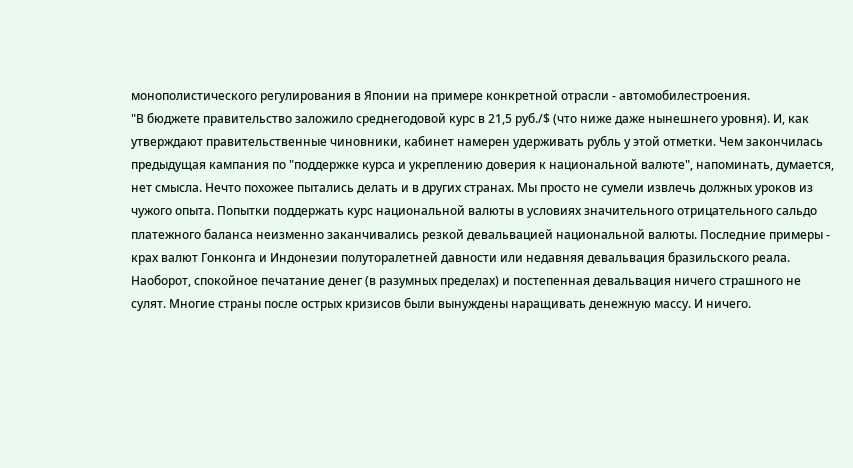монополистического регулирования в Японии на примере конкретной отрасли - автомобилестроения.
"В бюджете правительство заложило среднегодовой курс в 21,5 руб./$ (что ниже даже нынешнего уровня). И, как утверждают правительственные чиновники, кабинет намерен удерживать рубль у этой отметки. Чем закончилась предыдущая кампания по "поддержке курса и укреплению доверия к национальной валюте", напоминать, думается, нет смысла. Нечто похожее пытались делать и в других странах. Мы просто не сумели извлечь должных уроков из чужого опыта. Попытки поддержать курс национальной валюты в условиях значительного отрицательного сальдо платежного баланса неизменно заканчивались резкой девальвацией национальной валюты. Последние примеры - крах валют Гонконга и Индонезии полуторалетней давности или недавняя девальвация бразильского реала. Наоборот, спокойное печатание денег (в разумных пределах) и постепенная девальвация ничего страшного не сулят. Многие страны после острых кризисов были вынуждены наращивать денежную массу. И ничего.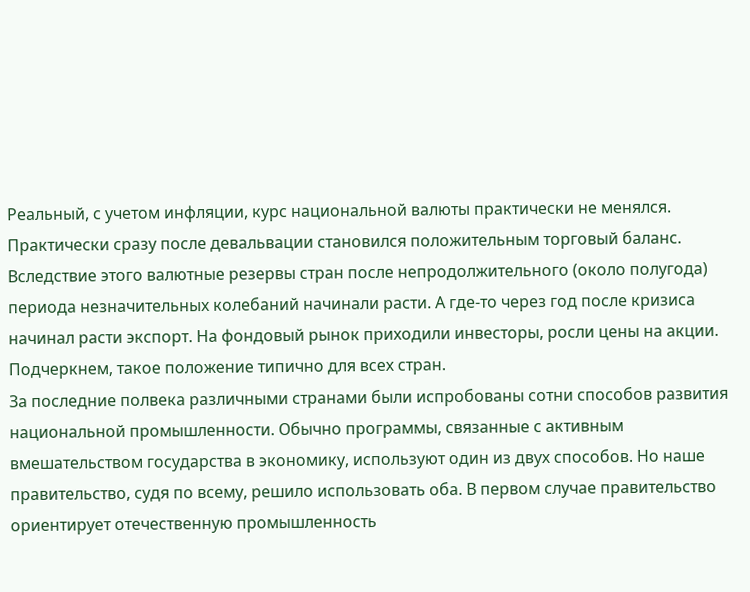Реальный, с учетом инфляции, курс национальной валюты практически не менялся. Практически сразу после девальвации становился положительным торговый баланс. Вследствие этого валютные резервы стран после непродолжительного (около полугода) периода незначительных колебаний начинали расти. А где-то через год после кризиса начинал расти экспорт. На фондовый рынок приходили инвесторы, росли цены на акции. Подчеркнем, такое положение типично для всех стран.
За последние полвека различными странами были испробованы сотни способов развития национальной промышленности. Обычно программы, связанные с активным вмешательством государства в экономику, используют один из двух способов. Но наше правительство, судя по всему, решило использовать оба. В первом случае правительство ориентирует отечественную промышленность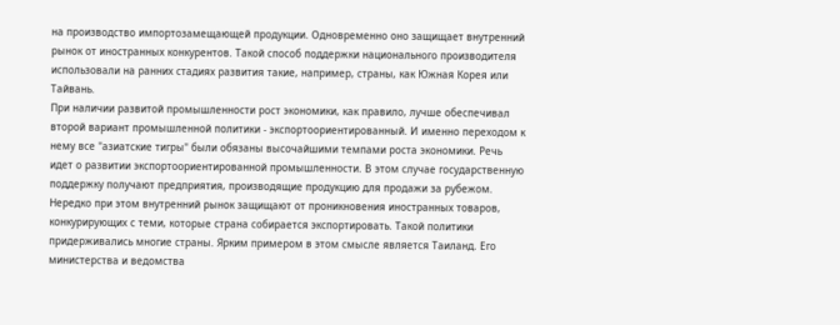на производство импортозамещающей продукции. Одновременно оно защищает внутренний рынок от иностранных конкурентов. Такой способ поддержки национального производителя использовали на ранних стадиях развития такие, например, страны, как Южная Корея или Тайвань.
При наличии развитой промышленности рост экономики, как правило, лучше обеспечивал второй вариант промышленной политики - экспортоориентированный. И именно переходом к нему все "азиатские тигры" были обязаны высочайшими темпами роста экономики. Речь идет о развитии экспортоориентированной промышленности. В этом случае государственную поддержку получают предприятия, производящие продукцию для продажи за рубежом. Нередко при этом внутренний рынок защищают от проникновения иностранных товаров, конкурирующих с теми, которые страна собирается экспортировать. Такой политики придерживались многие страны. Ярким примером в этом смысле является Таиланд. Его министерства и ведомства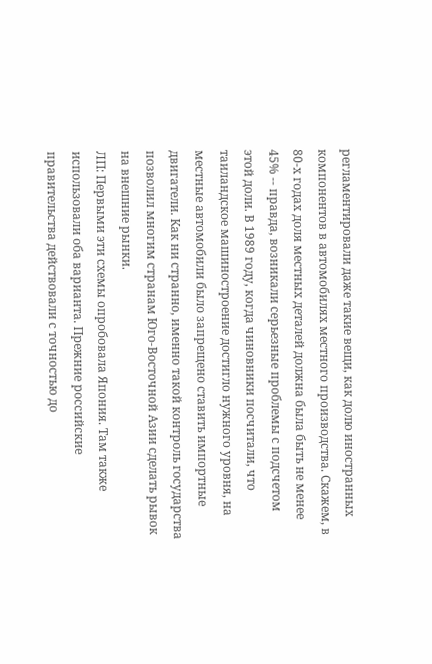регламентировали даже такие вещи, как долю иностранных компонентов в автомобилях местного производства. Скажем, в 80-х годах доля местных деталей должна была быть не менее 45% -- правда, возникали серьезные проблемы с подсчетом этой доли. В 1989 году, когда чиновники посчитали, что таиландское машиностроение достигло нужного уровня, на местные автомобили было запрещено ставить импортные двигатели. Как ни странно, именно такой контроль государства позволил многим странам Юго-Восточной Азии сделать рывок на внешние рынки.
ЛП: Первыми эти схемы опробовала Япония. Там также использовали оба варианта. Прежние российские правительства действовали с точностью до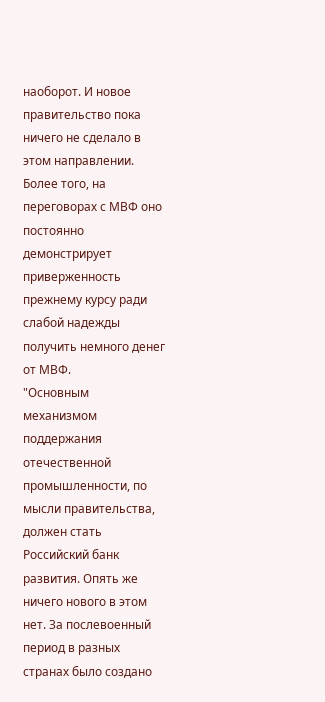наоборот. И новое правительство пока ничего не сделало в этом направлении. Более того, на переговорах с МВФ оно постоянно демонстрирует приверженность прежнему курсу ради слабой надежды получить немного денег от МВФ.
"Основным механизмом поддержания отечественной промышленности, по мысли правительства, должен стать Российский банк развития. Опять же ничего нового в этом нет. За послевоенный период в разных странах было создано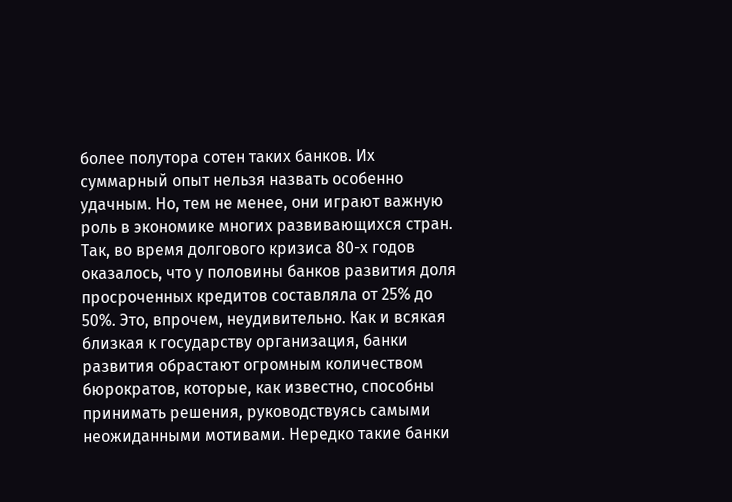более полутора сотен таких банков. Их суммарный опыт нельзя назвать особенно удачным. Но, тем не менее, они играют важную роль в экономике многих развивающихся стран.
Так, во время долгового кризиса 80-х годов оказалось, что у половины банков развития доля просроченных кредитов составляла от 25% до 50%. Это, впрочем, неудивительно. Как и всякая близкая к государству организация, банки развития обрастают огромным количеством бюрократов, которые, как известно, способны принимать решения, руководствуясь самыми неожиданными мотивами. Нередко такие банки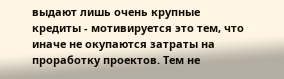выдают лишь очень крупные кредиты - мотивируется это тем, что иначе не окупаются затраты на проработку проектов. Тем не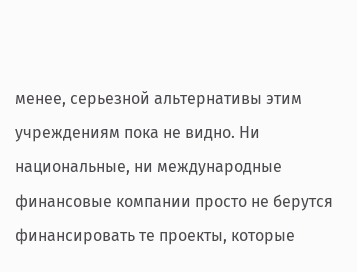менее, серьезной альтернативы этим учреждениям пока не видно. Ни национальные, ни международные финансовые компании просто не берутся финансировать те проекты, которые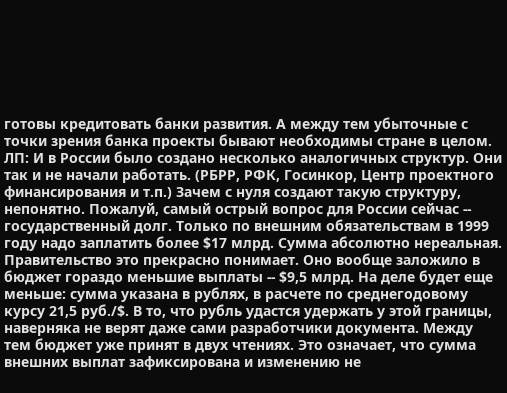готовы кредитовать банки развития. А между тем убыточные с точки зрения банка проекты бывают необходимы стране в целом.
ЛП: И в России было создано несколько аналогичных структур. Они так и не начали работать. (РБРР, РФК, Госинкор, Центр проектного финансирования и т.п.) Зачем с нуля создают такую структуру, непонятно. Пожалуй, самый острый вопрос для России сейчас -- государственный долг. Только по внешним обязательствам в 1999 году надо заплатить более $17 млрд. Сумма абсолютно нереальная. Правительство это прекрасно понимает. Оно вообще заложило в бюджет гораздо меньшие выплаты -- $9,5 млрд. На деле будет еще меньше: сумма указана в рублях, в расчете по среднегодовому курсу 21,5 руб./$. В то, что рубль удастся удержать у этой границы, наверняка не верят даже сами разработчики документа. Между тем бюджет уже принят в двух чтениях. Это означает, что сумма внешних выплат зафиксирована и изменению не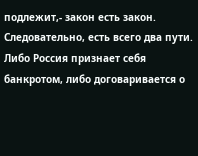подлежит,- закон есть закон. Следовательно, есть всего два пути. Либо Россия признает себя банкротом, либо договаривается о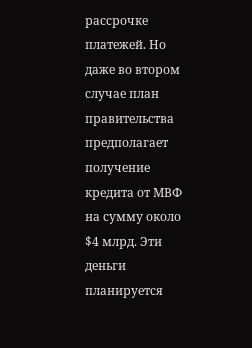рассрочке платежей. Но даже во втором случае план правительства предполагает получение кредита от МВФ на сумму около $4 млрд. Эти деньги планируется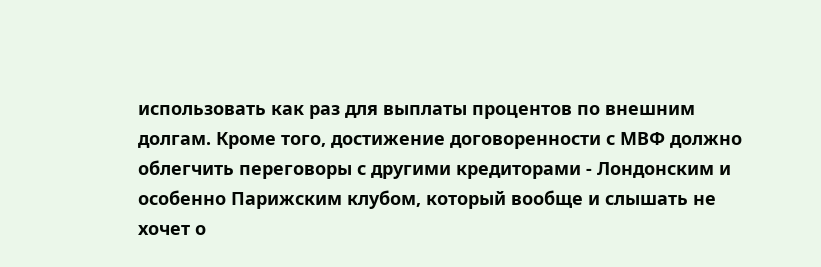использовать как раз для выплаты процентов по внешним долгам. Кроме того, достижение договоренности с МВФ должно облегчить переговоры с другими кредиторами - Лондонским и особенно Парижским клубом, который вообще и слышать не хочет о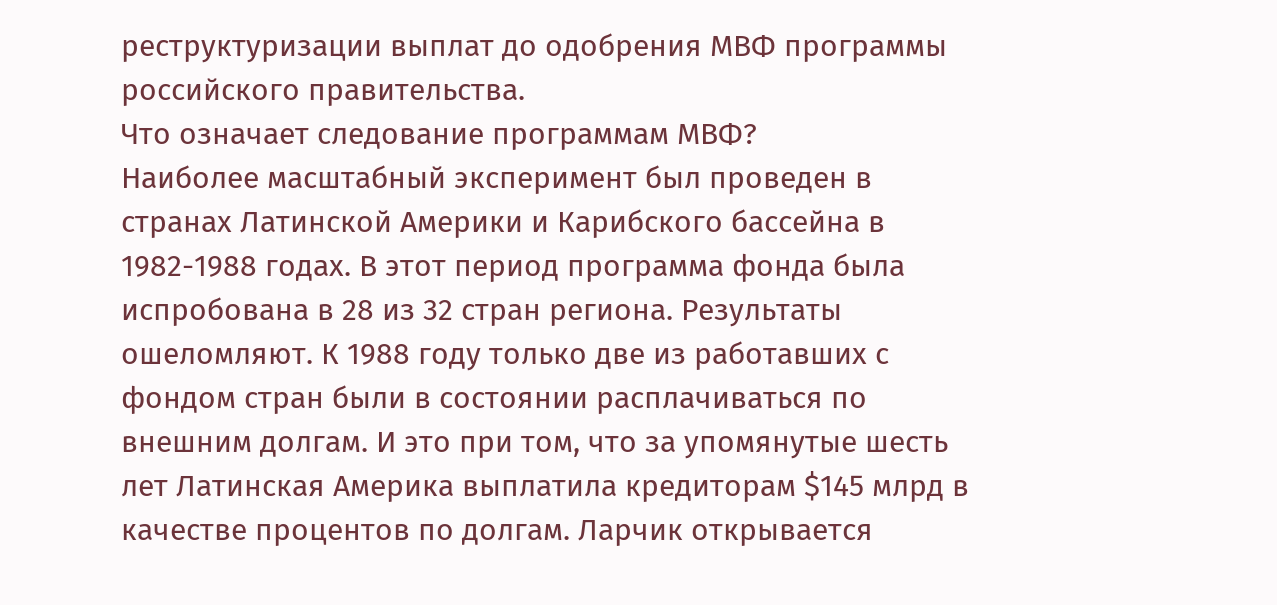реструктуризации выплат до одобрения МВФ программы российского правительства.
Что означает следование программам МВФ?
Наиболее масштабный эксперимент был проведен в странах Латинской Америки и Карибского бассейна в 1982-1988 годах. В этот период программа фонда была испробована в 28 из 32 стран региона. Результаты ошеломляют. К 1988 году только две из работавших с фондом стран были в состоянии расплачиваться по внешним долгам. И это при том, что за упомянутые шесть лет Латинская Америка выплатила кредиторам $145 млрд в качестве процентов по долгам. Ларчик открывается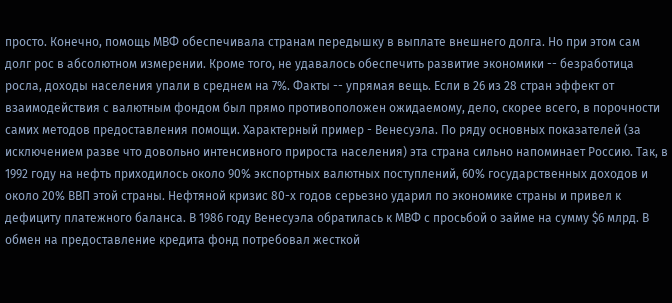просто. Конечно, помощь МВФ обеспечивала странам передышку в выплате внешнего долга. Но при этом сам долг рос в абсолютном измерении. Кроме того, не удавалось обеспечить развитие экономики -- безработица росла, доходы населения упали в среднем на 7%. Факты -- упрямая вещь. Если в 26 из 28 стран эффект от взаимодействия с валютным фондом был прямо противоположен ожидаемому, дело, скорее всего, в порочности самих методов предоставления помощи. Характерный пример - Венесуэла. По ряду основных показателей (за исключением разве что довольно интенсивного прироста населения) эта страна сильно напоминает Россию. Так, в 1992 году на нефть приходилось около 90% экспортных валютных поступлений, 60% государственных доходов и около 20% ВВП этой страны. Нефтяной кризис 80-х годов серьезно ударил по экономике страны и привел к дефициту платежного баланса. В 1986 году Венесуэла обратилась к МВФ с просьбой о займе на сумму $6 млрд. В обмен на предоставление кредита фонд потребовал жесткой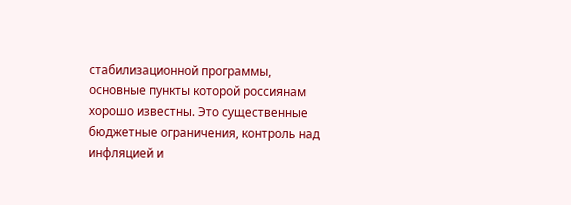стабилизационной программы, основные пункты которой россиянам хорошо известны. Это существенные бюджетные ограничения, контроль над инфляцией и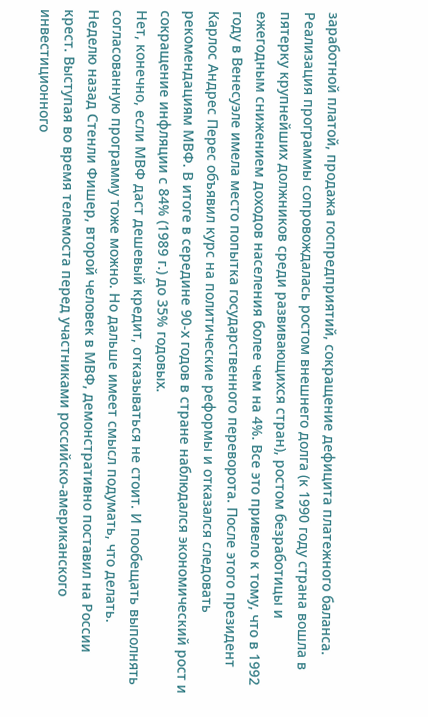заработной платой, продажа госпредприятий, сокращение дефицита платежного баланса. Реализация программы сопровождалась ростом внешнего долга (к 1990 году страна вошла в пятерку крупнейших должников среди развивающихся стран), ростом безработицы и ежегодным снижением доходов населения более чем на 4%. Все это привело к тому, что в 1992 году в Венесуэле имела место попытка государственного переворота. После этого президент Карлос Андрес Перес объявил курс на политические реформы и отказался следовать рекомендациям МВФ. В итоге в середине 90-х годов в стране наблюдался экономический рост и сокращение инфляции с 84% (1989 г.) до 35% годовых.
Нет, конечно, если МВФ даст дешевый кредит, отказываться не стоит. И пообещать выполнять согласованную программу тоже можно. Но дальше имеет смысл подумать, что делать.
Неделю назад Стенли Фишер, второй человек в МВФ, демонстративно поставил на России крест. Выступая во время телемоста перед участниками российско-американского инвестиционного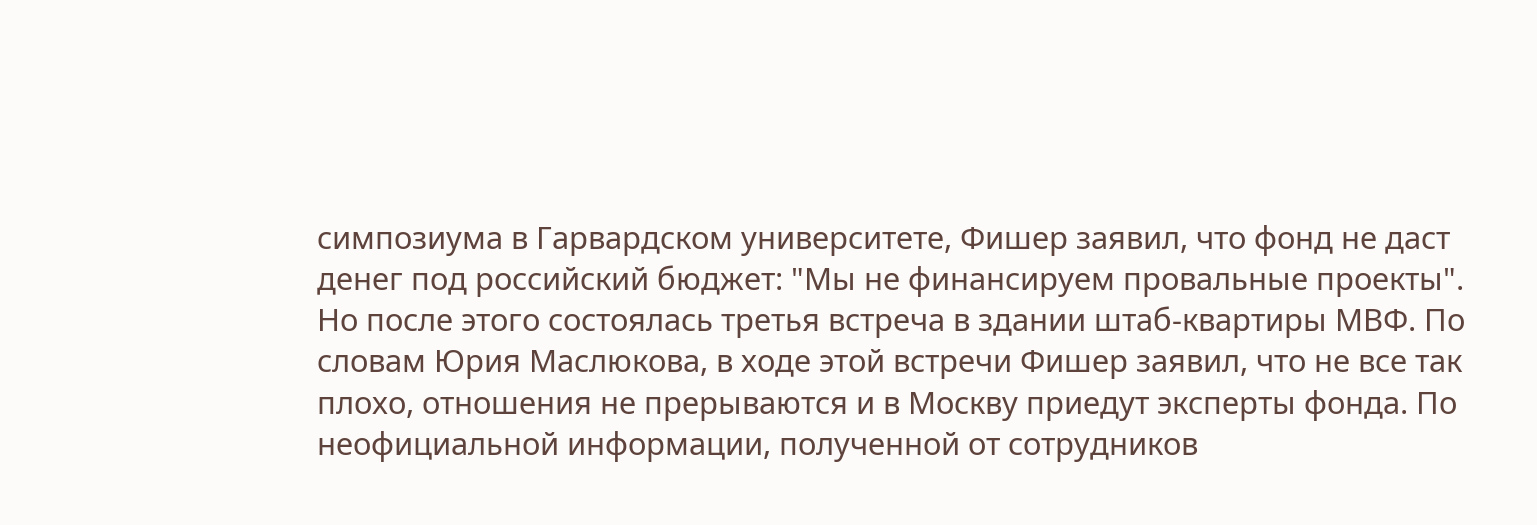симпозиума в Гарвардском университете, Фишер заявил, что фонд не даст денег под российский бюджет: "Мы не финансируем провальные проекты".
Но после этого состоялась третья встреча в здании штаб-квартиры МВФ. По словам Юрия Маслюкова, в ходе этой встречи Фишер заявил, что не все так плохо, отношения не прерываются и в Москву приедут эксперты фонда. По неофициальной информации, полученной от сотрудников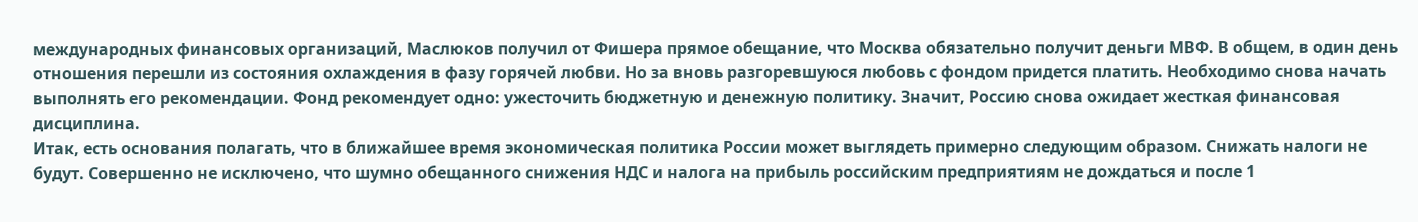международных финансовых организаций, Маслюков получил от Фишера прямое обещание, что Москва обязательно получит деньги МВФ. В общем, в один день отношения перешли из состояния охлаждения в фазу горячей любви. Но за вновь разгоревшуюся любовь с фондом придется платить. Необходимо снова начать выполнять его рекомендации. Фонд рекомендует одно: ужесточить бюджетную и денежную политику. Значит, Россию снова ожидает жесткая финансовая дисциплина.
Итак, есть основания полагать, что в ближайшее время экономическая политика России может выглядеть примерно следующим образом. Снижать налоги не будут. Совершенно не исключено, что шумно обещанного снижения НДС и налога на прибыль российским предприятиям не дождаться и после 1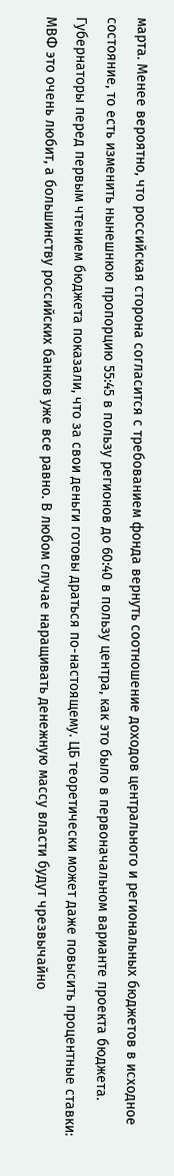марта. Менее вероятно, что российская сторона согласится с требованием фонда вернуть соотношение доходов центрального и региональных бюджетов в исходное состояние, то есть изменить нынешнюю пропорцию 55:45 в пользу регионов до 60:40 в пользу центра, как это было в первоначальном варианте проекта бюджета. Губернаторы перед первым чтением бюджета показали, что за свои деньги готовы драться по-настоящему. ЦБ теоретически может даже повысить процентные ставки: МВФ это очень любит, а большинству российских банков уже все равно. В любом случае наращивать денежную массу власти будут чрезвычайно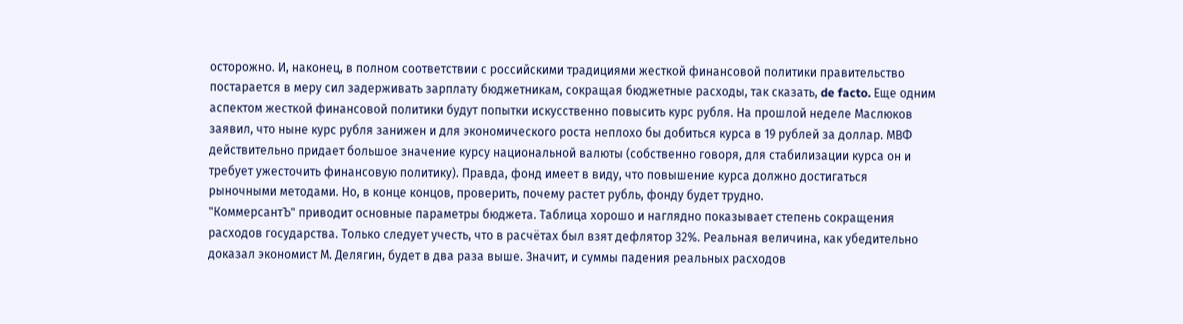осторожно. И, наконец, в полном соответствии с российскими традициями жесткой финансовой политики правительство постарается в меру сил задерживать зарплату бюджетникам, сокращая бюджетные расходы, так сказать, de facto. Еще одним аспектом жесткой финансовой политики будут попытки искусственно повысить курс рубля. На прошлой неделе Маслюков заявил, что ныне курс рубля занижен и для экономического роста неплохо бы добиться курса в 19 рублей за доллар. МВФ действительно придает большое значение курсу национальной валюты (собственно говоря, для стабилизации курса он и требует ужесточить финансовую политику). Правда, фонд имеет в виду, что повышение курса должно достигаться рыночными методами. Но, в конце концов, проверить, почему растет рубль, фонду будет трудно.
"КоммерсантЪ" приводит основные параметры бюджета. Таблица хорошо и наглядно показывает степень сокращения расходов государства. Только следует учесть, что в расчётах был взят дефлятор 32%. Реальная величина, как убедительно доказал экономист М. Делягин, будет в два раза выше. Значит, и суммы падения реальных расходов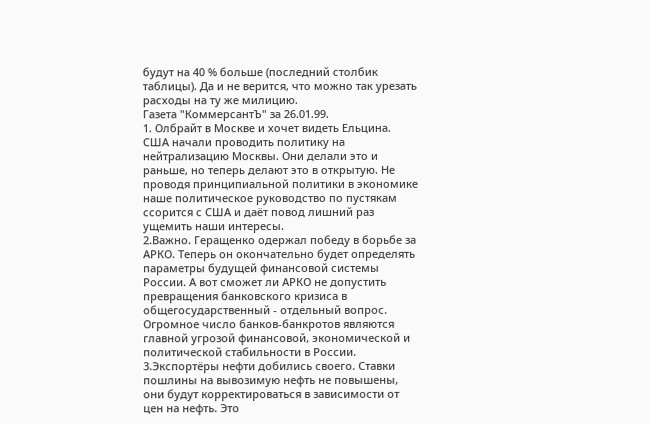будут на 40 % больше (последний столбик таблицы). Да и не верится, что можно так урезать расходы на ту же милицию.
Газета "КоммерсантЪ" за 26.01.99.
1. Олбрайт в Москве и хочет видеть Ельцина.
США начали проводить политику на нейтрализацию Москвы. Они делали это и раньше, но теперь делают это в открытую. Не проводя принципиальной политики в экономике наше политическое руководство по пустякам ссорится с США и даёт повод лишний раз ущемить наши интересы.
2.Важно. Геращенко одержал победу в борьбе за АРКО. Теперь он окончательно будет определять параметры будущей финансовой системы России. А вот сможет ли АРКО не допустить превращения банковского кризиса в общегосударственный - отдельный вопрос. Огромное число банков-банкротов являются главной угрозой финансовой, экономической и политической стабильности в России.
3.Экспортёры нефти добились своего. Ставки пошлины на вывозимую нефть не повышены, они будут корректироваться в зависимости от цен на нефть. Это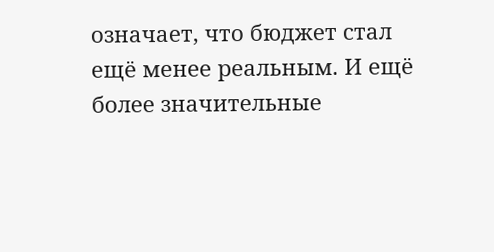означает, что бюджет стал ещё менее реальным. И ещё более значительные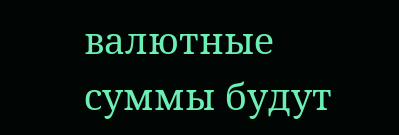валютные суммы будут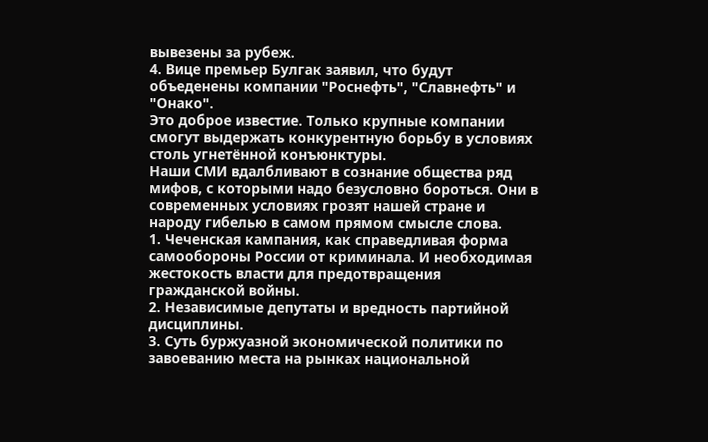вывезены за рубеж.
4. Вице премьер Булгак заявил, что будут объеденены компании "Роснефть", "Славнефть" и "Онако".
Это доброе известие. Только крупные компании смогут выдержать конкурентную борьбу в условиях столь угнетённой конъюнктуры.
Наши СМИ вдалбливают в сознание общества ряд мифов, с которыми надо безусловно бороться. Они в современных условиях грозят нашей стране и народу гибелью в самом прямом смысле слова.
1. Чеченская кампания, как справедливая форма самообороны России от криминала. И необходимая жестокость власти для предотвращения гражданской войны.
2. Независимые депутаты и вредность партийной дисциплины.
3. Суть буржуазной экономической политики по завоеванию места на рынках национальной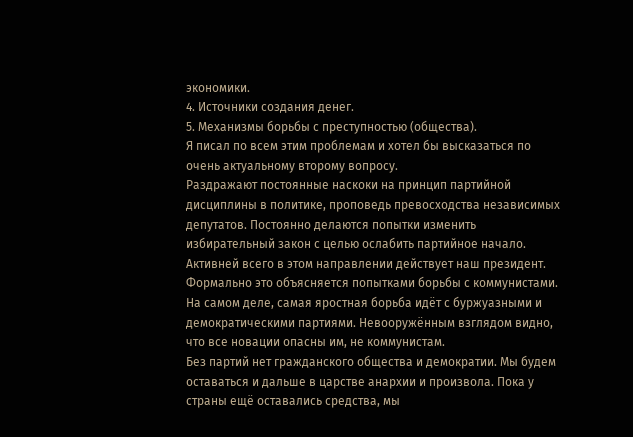экономики.
4. Источники создания денег.
5. Механизмы борьбы с преступностью (общества).
Я писал по всем этим проблемам и хотел бы высказаться по очень актуальному второму вопросу.
Раздражают постоянные наскоки на принцип партийной дисциплины в политике, проповедь превосходства независимых депутатов. Постоянно делаются попытки изменить избирательный закон с целью ослабить партийное начало. Активней всего в этом направлении действует наш президент. Формально это объясняется попытками борьбы с коммунистами. На самом деле, самая яростная борьба идёт с буржуазными и демократическими партиями. Невооружённым взглядом видно, что все новации опасны им, не коммунистам.
Без партий нет гражданского общества и демократии. Мы будем оставаться и дальше в царстве анархии и произвола. Пока у страны ещё оставались средства, мы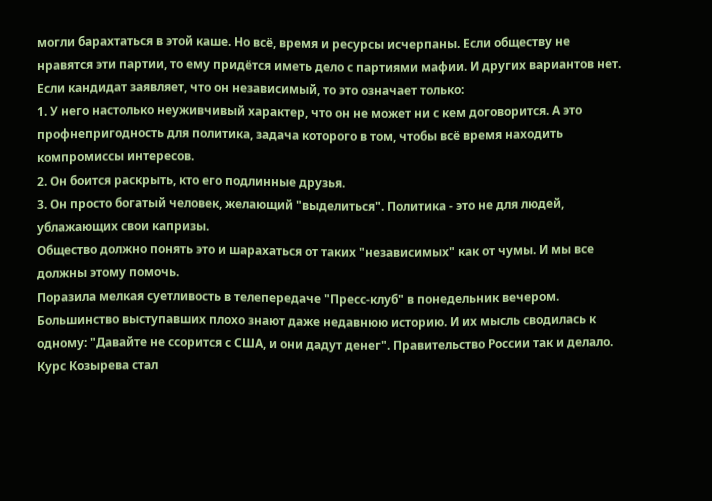могли барахтаться в этой каше. Но всё, время и ресурсы исчерпаны. Если обществу не нравятся эти партии, то ему придётся иметь дело с партиями мафии. И других вариантов нет.
Если кандидат заявляет, что он независимый, то это означает только:
1. У него настолько неуживчивый характер, что он не может ни с кем договорится. А это профнепригодность для политика, задача которого в том, чтобы всё время находить компромиссы интересов.
2. Он боится раскрыть, кто его подлинные друзья.
3. Он просто богатый человек, желающий "выделиться". Политика - это не для людей, ублажающих свои капризы.
Общество должно понять это и шарахаться от таких "независимых" как от чумы. И мы все должны этому помочь.
Поразила мелкая суетливость в телепередаче "Пресс-клуб" в понедельник вечером. Большинство выступавших плохо знают даже недавнюю историю. И их мысль сводилась к одному: "Давайте не ссорится с США, и они дадут денег". Правительство России так и делало. Курс Козырева стал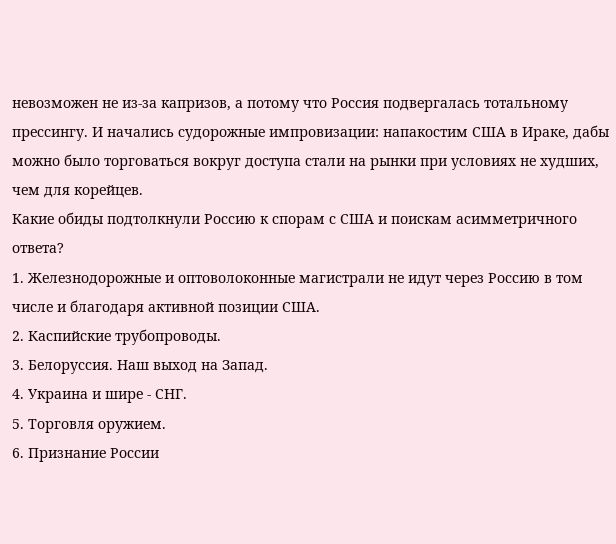невозможен не из-за капризов, а потому что Россия подвергалась тотальному прессингу. И начались судорожные импровизации: напакостим США в Ираке, дабы можно было торговаться вокруг доступа стали на рынки при условиях не худших, чем для корейцев.
Какие обиды подтолкнули Россию к спорам с США и поискам асимметричного ответа?
1. Железнодорожные и оптоволоконные магистрали не идут через Россию в том числе и благодаря активной позиции США.
2. Каспийские трубопроводы.
3. Белоруссия. Наш выход на Запад.
4. Украина и шире - СНГ.
5. Торговля оружием.
6. Признание России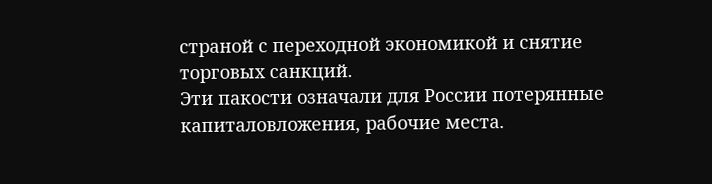страной с переходной экономикой и снятие торговых санкций.
Эти пакости означали для России потерянные капиталовложения, рабочие места.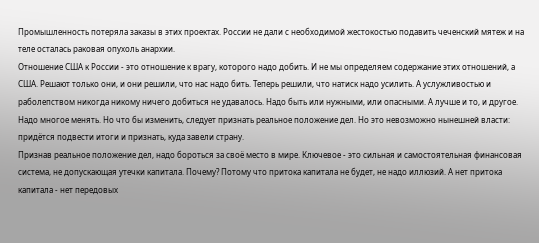Промышленность потеряла заказы в этих проектах. России не дали с необходимой жестокостью подавить чеченский мятеж и на теле осталась раковая опухоль анархии.
Отношение США к России - это отношение к врагу, которого надо добить. И не мы определяем содержание этих отношений, а США. Решают только они, и они решили, что нас надо бить. Теперь решили, что натиск надо усилить. А услужливостью и раболепством никогда никому ничего добиться не удавалось. Надо быть или нужными, или опасными. А лучше и то, и другое. Надо многое менять. Но что бы изменить, следует признать реальное положение дел. Но это невозможно нынешней власти: придётся подвести итоги и признать, куда завели страну.
Признав реальное положение дел, надо бороться за своё место в мире. Ключевое - это сильная и самостоятельная финансовая система, не допускающая утечки капитала. Почему? Потому что притока капитала не будет, не надо иллюзий. А нет притока капитала - нет передовых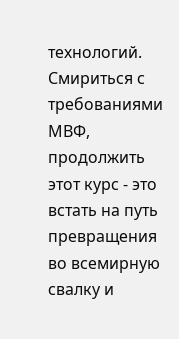технологий.
Смириться с требованиями МВФ, продолжить этот курс - это встать на путь превращения во всемирную свалку и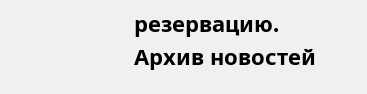резервацию.
Архив новостей